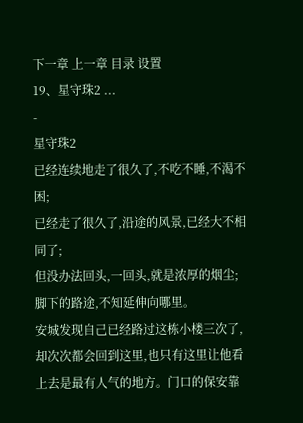下一章 上一章 目录 设置
19、星守珠2 ...
-
星守珠2
已经连续地走了很久了,不吃不睡,不渴不困;
已经走了很久了,沿途的风景,已经大不相同了;
但没办法回头,一回头,就是浓厚的烟尘;
脚下的路途,不知延伸向哪里。
安城发现自己已经路过这栋小楼三次了,却次次都会回到这里,也只有这里让他看上去是最有人气的地方。门口的保安靠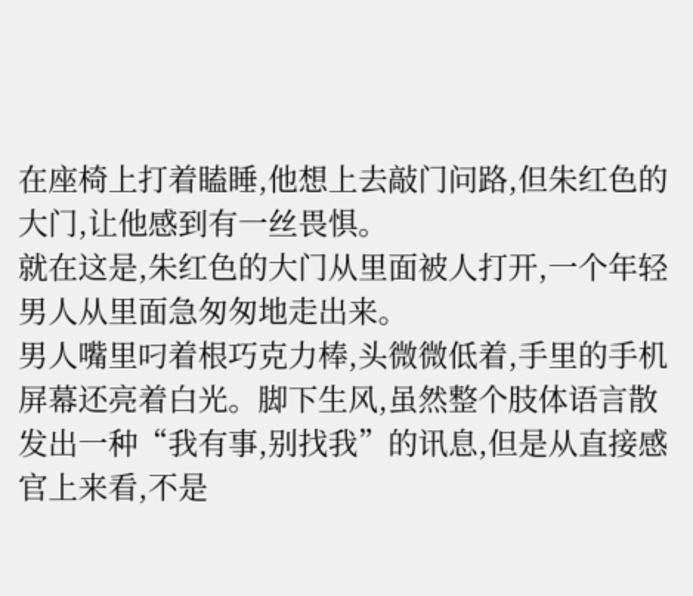在座椅上打着瞌睡,他想上去敲门问路,但朱红色的大门,让他感到有一丝畏惧。
就在这是,朱红色的大门从里面被人打开,一个年轻男人从里面急匆匆地走出来。
男人嘴里叼着根巧克力棒,头微微低着,手里的手机屏幕还亮着白光。脚下生风,虽然整个肢体语言散发出一种“我有事,别找我”的讯息,但是从直接感官上来看,不是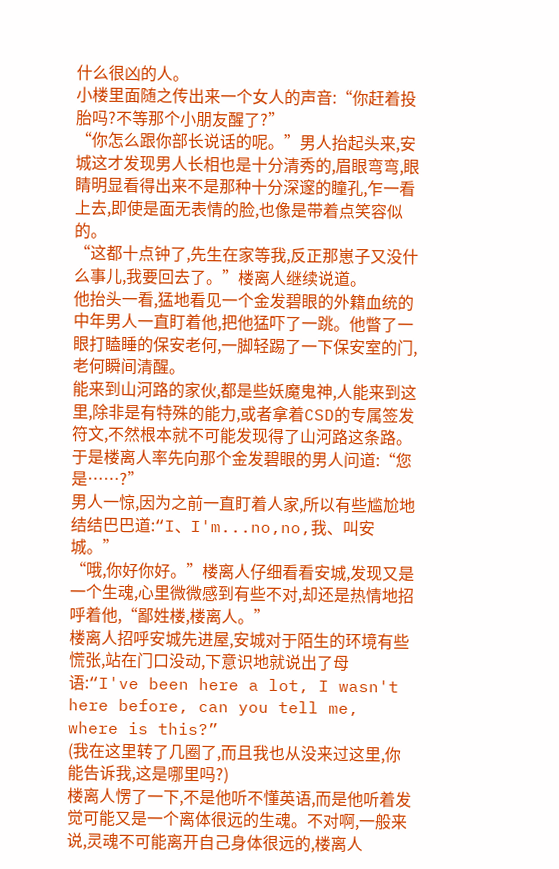什么很凶的人。
小楼里面随之传出来一个女人的声音:“你赶着投胎吗?不等那个小朋友醒了?”
“你怎么跟你部长说话的呢。”男人抬起头来,安城这才发现男人长相也是十分清秀的,眉眼弯弯,眼睛明显看得出来不是那种十分深邃的瞳孔,乍一看上去,即使是面无表情的脸,也像是带着点笑容似的。
“这都十点钟了,先生在家等我,反正那崽子又没什么事儿,我要回去了。”楼离人继续说道。
他抬头一看,猛地看见一个金发碧眼的外籍血统的中年男人一直盯着他,把他猛吓了一跳。他瞥了一眼打瞌睡的保安老何,一脚轻踢了一下保安室的门,老何瞬间清醒。
能来到山河路的家伙,都是些妖魔鬼神,人能来到这里,除非是有特殊的能力,或者拿着CSD的专属签发符文,不然根本就不可能发现得了山河路这条路。
于是楼离人率先向那个金发碧眼的男人问道:“您是……?”
男人一惊,因为之前一直盯着人家,所以有些尴尬地结结巴巴道:“I、I'm...no,no,我、叫安城。”
“哦,你好你好。”楼离人仔细看看安城,发现又是一个生魂,心里微微感到有些不对,却还是热情地招呼着他,“鄙姓楼,楼离人。”
楼离人招呼安城先进屋,安城对于陌生的环境有些慌张,站在门口没动,下意识地就说出了母语:“I've been here a lot, I wasn't here before, can you tell me, where is this?”
(我在这里转了几圈了,而且我也从没来过这里,你能告诉我,这是哪里吗?)
楼离人愣了一下,不是他听不懂英语,而是他听着发觉可能又是一个离体很远的生魂。不对啊,一般来说,灵魂不可能离开自己身体很远的,楼离人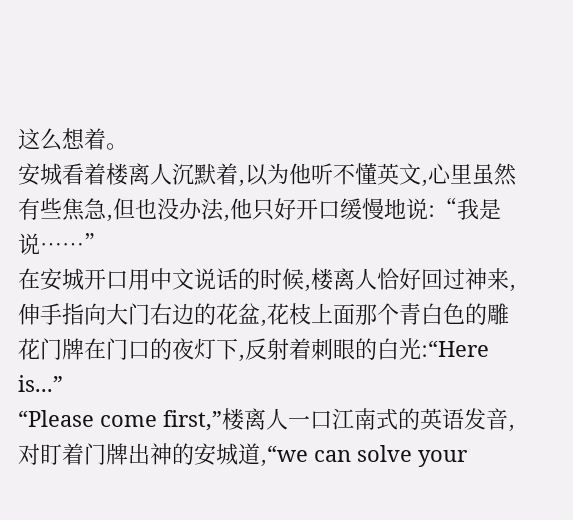这么想着。
安城看着楼离人沉默着,以为他听不懂英文,心里虽然有些焦急,但也没办法,他只好开口缓慢地说:“我是说……”
在安城开口用中文说话的时候,楼离人恰好回过神来,伸手指向大门右边的花盆,花枝上面那个青白色的雕花门牌在门口的夜灯下,反射着刺眼的白光:“Here is...”
“Please come first,”楼离人一口江南式的英语发音,对盯着门牌出神的安城道,“we can solve your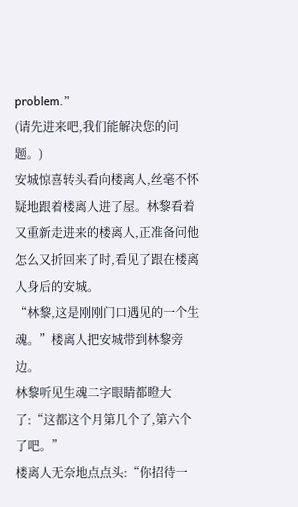problem.”
(请先进来吧,我们能解决您的问题。)
安城惊喜转头看向楼离人,丝毫不怀疑地跟着楼离人进了屋。林黎看着又重新走进来的楼离人,正准备问他怎么又折回来了时,看见了跟在楼离人身后的安城。
“林黎,这是刚刚门口遇见的一个生魂。”楼离人把安城带到林黎旁边。
林黎听见生魂二字眼睛都瞪大了:“这都这个月第几个了,第六个了吧。”
楼离人无奈地点点头:“你招待一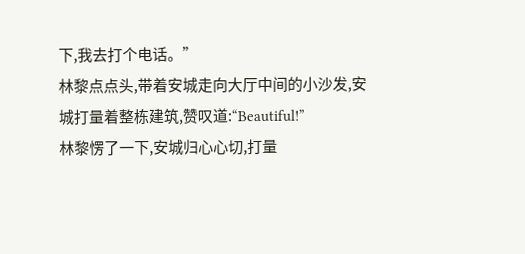下,我去打个电话。”
林黎点点头,带着安城走向大厅中间的小沙发,安城打量着整栋建筑,赞叹道:“Beautiful!”
林黎愣了一下,安城归心心切,打量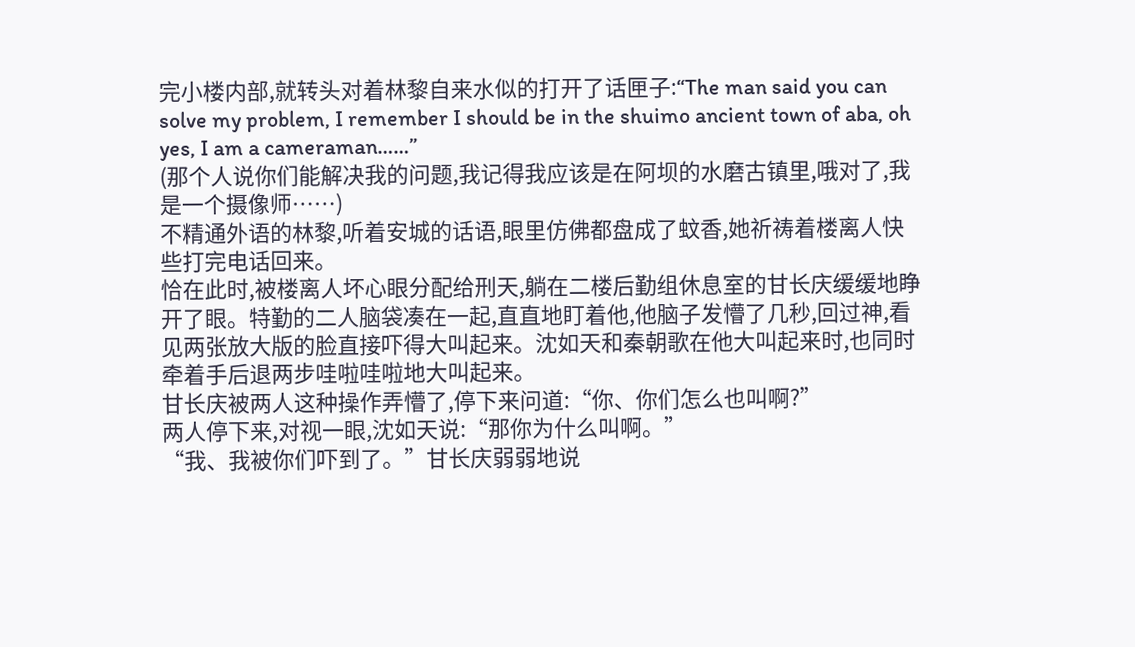完小楼内部,就转头对着林黎自来水似的打开了话匣子:“The man said you can solve my problem, I remember I should be in the shuimo ancient town of aba, oh yes, I am a cameraman……”
(那个人说你们能解决我的问题,我记得我应该是在阿坝的水磨古镇里,哦对了,我是一个摄像师……)
不精通外语的林黎,听着安城的话语,眼里仿佛都盘成了蚊香,她祈祷着楼离人快些打完电话回来。
恰在此时,被楼离人坏心眼分配给刑天,躺在二楼后勤组休息室的甘长庆缓缓地睁开了眼。特勤的二人脑袋凑在一起,直直地盯着他,他脑子发懵了几秒,回过神,看见两张放大版的脸直接吓得大叫起来。沈如天和秦朝歌在他大叫起来时,也同时牵着手后退两步哇啦哇啦地大叫起来。
甘长庆被两人这种操作弄懵了,停下来问道:“你、你们怎么也叫啊?”
两人停下来,对视一眼,沈如天说:“那你为什么叫啊。”
“我、我被你们吓到了。”甘长庆弱弱地说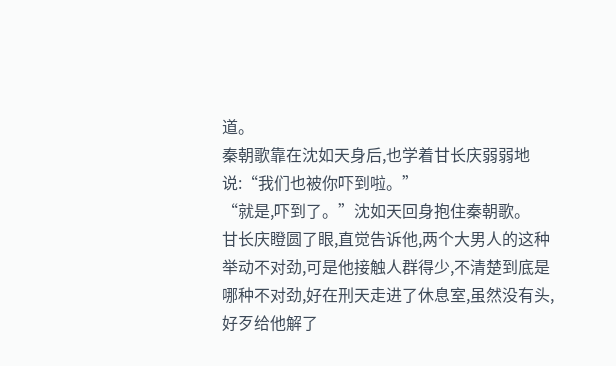道。
秦朝歌靠在沈如天身后,也学着甘长庆弱弱地说:“我们也被你吓到啦。”
“就是,吓到了。”沈如天回身抱住秦朝歌。
甘长庆瞪圆了眼,直觉告诉他,两个大男人的这种举动不对劲,可是他接触人群得少,不清楚到底是哪种不对劲,好在刑天走进了休息室,虽然没有头,好歹给他解了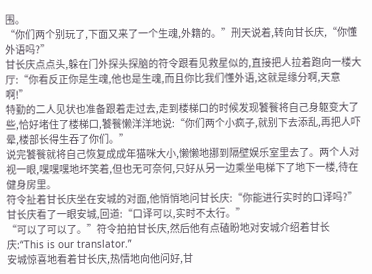围。
“你们两个别玩了,下面又来了一个生魂,外籍的。”刑天说着,转向甘长庆,“你懂外语吗?”
甘长庆点点头,躲在门外探头探脑的符令跟看见救星似的,直接把人拉着跑向一楼大厅:“你看反正你是生魂,他也是生魂,而且你比我们懂外语,这就是缘分啊,天意啊!”
特勤的二人见状也准备跟着走过去,走到楼梯口的时候发现饕餮将自己身躯变大了些,恰好堵住了楼梯口,饕餮懒洋洋地说:“你们两个小疯子,就别下去添乱,再把人吓晕,楼部长得生吞了你们。”
说完饕餮就将自己恢复成成年猫咪大小,懒懒地挪到隔壁娱乐室里去了。两个人对视一眼,嘿嘿嘿地坏笑着,但也无可奈何,只好从另一边乘坐电梯下了地下一楼,待在健身房里。
符令扯着甘长庆坐在安城的对面,他悄悄地问甘长庆:“你能进行实时的口译吗?”
甘长庆看了一眼安城,回道:“口译可以,实时不太行。”
“可以了可以了。”符令拍拍甘长庆,然后他有点磕盼地对安城介绍着甘长庆:“This is our translator.”
安城惊喜地看着甘长庆,热情地向他问好,甘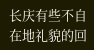长庆有些不自在地礼貌的回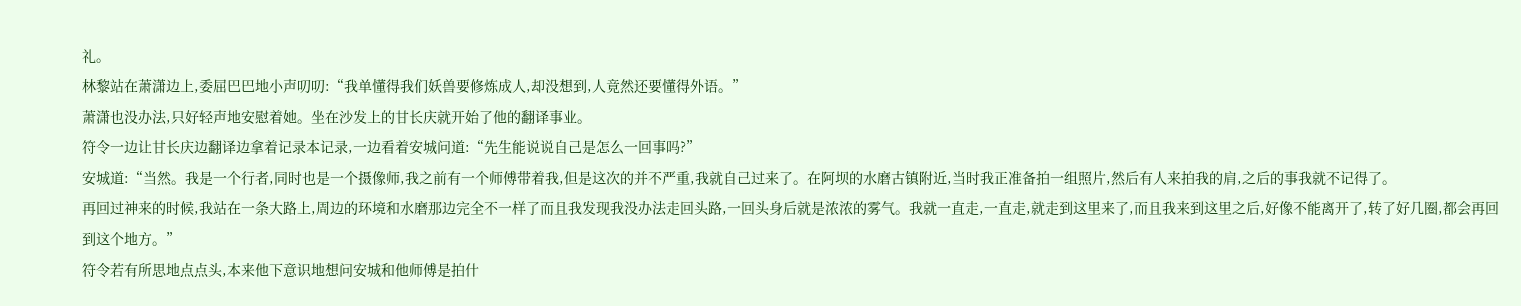礼。
林黎站在萧潇边上,委屈巴巴地小声叨叨:“我单懂得我们妖兽要修炼成人,却没想到,人竟然还要懂得外语。”
萧潇也没办法,只好轻声地安慰着她。坐在沙发上的甘长庆就开始了他的翻译事业。
符令一边让甘长庆边翻译边拿着记录本记录,一边看着安城问道:“先生能说说自己是怎么一回事吗?”
安城道:“当然。我是一个行者,同时也是一个摄像师,我之前有一个师傅带着我,但是这次的并不严重,我就自己过来了。在阿坝的水磨古镇附近,当时我正准备拍一组照片,然后有人来拍我的肩,之后的事我就不记得了。
再回过神来的时候,我站在一条大路上,周边的环境和水磨那边完全不一样了而且我发现我没办法走回头路,一回头身后就是浓浓的雾气。我就一直走,一直走,就走到这里来了,而且我来到这里之后,好像不能离开了,转了好几圈,都会再回到这个地方。”
符令若有所思地点点头,本来他下意识地想问安城和他师傅是拍什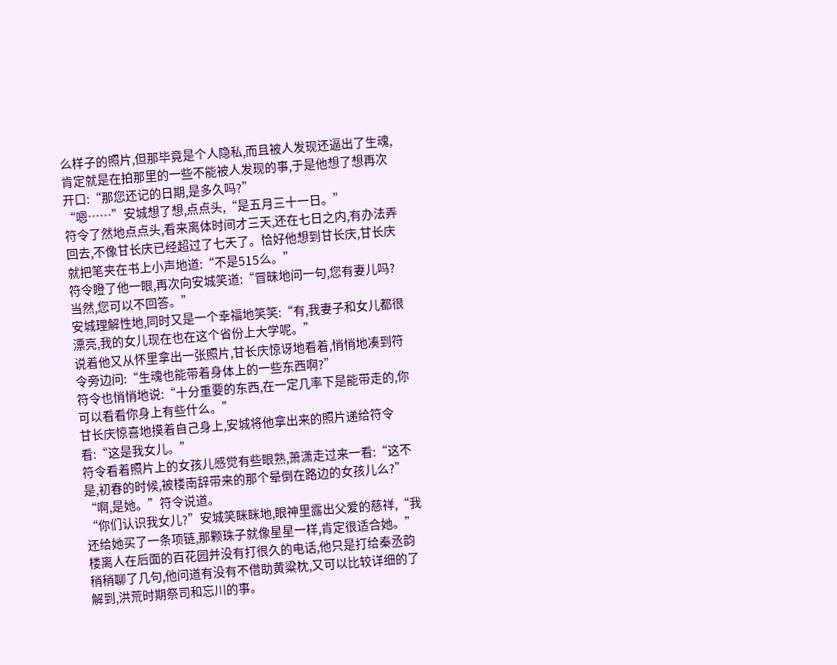么样子的照片,但那毕竟是个人隐私,而且被人发现还逼出了生魂,肯定就是在拍那里的一些不能被人发现的事,于是他想了想再次开口:“那您还记的日期,是多久吗?”
“嗯……”安城想了想,点点头,“是五月三十一日。”
符令了然地点点头,看来离体时间才三天,还在七日之内,有办法弄回去,不像甘长庆已经超过了七天了。恰好他想到甘长庆,甘长庆就把笔夹在书上小声地道:“不是515么。”
符令瞪了他一眼,再次向安城笑道:“冒昧地问一句,您有妻儿吗?当然,您可以不回答。”
安城理解性地,同时又是一个幸福地笑笑:“有,我妻子和女儿都很漂亮,我的女儿现在也在这个省份上大学呢。”
说着他又从怀里拿出一张照片,甘长庆惊讶地看着,悄悄地凑到符令旁边问:“生魂也能带着身体上的一些东西啊?”
符令也悄悄地说:“十分重要的东西,在一定几率下是能带走的,你可以看看你身上有些什么。”
甘长庆惊喜地摸着自己身上,安城将他拿出来的照片递给符令看:“这是我女儿。”
符令看着照片上的女孩儿感觉有些眼熟,萧潇走过来一看:“这不是,初春的时候,被楼南辞带来的那个晕倒在路边的女孩儿么?”
“啊,是她。”符令说道。
“你们认识我女儿?”安城笑眯眯地,眼神里露出父爱的慈祥,“我还给她买了一条项链,那颗珠子就像星星一样,肯定很适合她。”
楼离人在后面的百花园并没有打很久的电话,他只是打给秦丞韵稍稍聊了几句,他问道有没有不借助黄粱枕,又可以比较详细的了解到,洪荒时期祭司和忘川的事。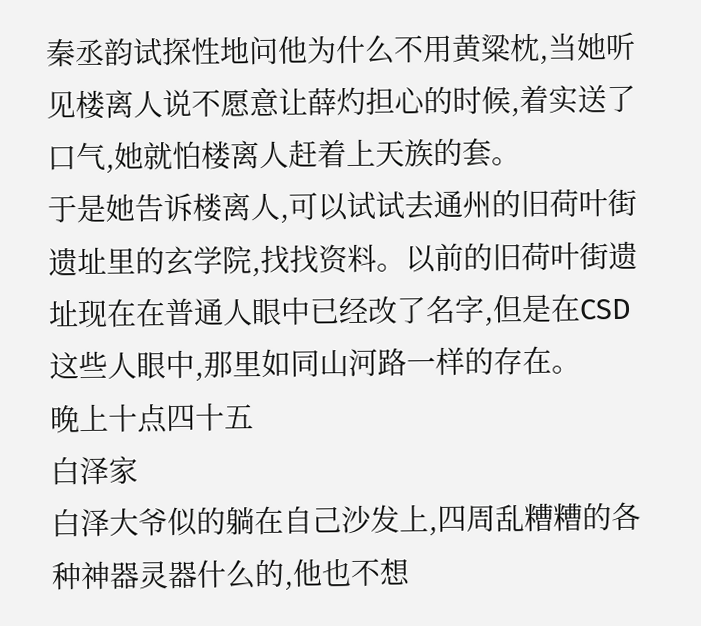秦丞韵试探性地问他为什么不用黄粱枕,当她听见楼离人说不愿意让薛灼担心的时候,着实送了口气,她就怕楼离人赶着上天族的套。
于是她告诉楼离人,可以试试去通州的旧荷叶街遗址里的玄学院,找找资料。以前的旧荷叶街遗址现在在普通人眼中已经改了名字,但是在CSD这些人眼中,那里如同山河路一样的存在。
晚上十点四十五
白泽家
白泽大爷似的躺在自己沙发上,四周乱糟糟的各种神器灵器什么的,他也不想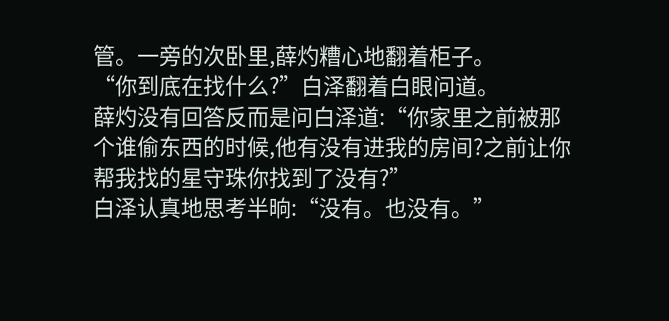管。一旁的次卧里,薛灼糟心地翻着柜子。
“你到底在找什么?”白泽翻着白眼问道。
薛灼没有回答反而是问白泽道:“你家里之前被那个谁偷东西的时候,他有没有进我的房间?之前让你帮我找的星守珠你找到了没有?”
白泽认真地思考半晌:“没有。也没有。”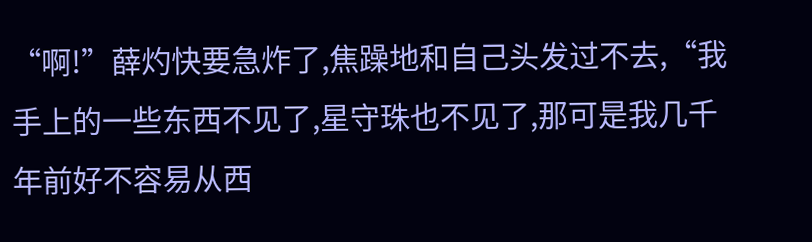“啊!”薛灼快要急炸了,焦躁地和自己头发过不去,“我手上的一些东西不见了,星守珠也不见了,那可是我几千年前好不容易从西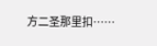方二圣那里扣……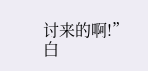讨来的啊!”
白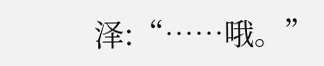泽:“……哦。”